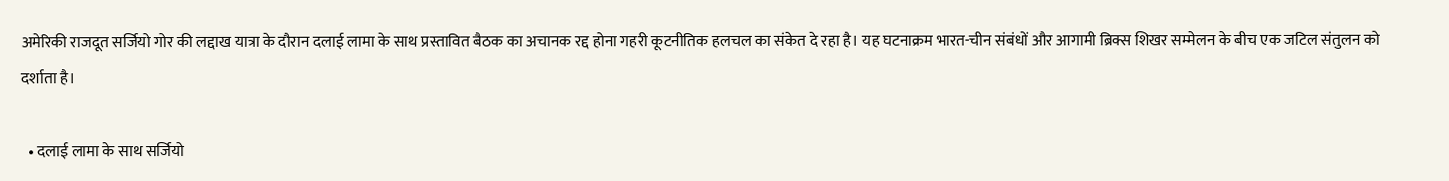अमेरिकी राजदूत सर्जियो गोर की लद्दाख यात्रा के दौरान दलाई लामा के साथ प्रस्तावित बैठक का अचानक रद्द होना गहरी कूटनीतिक हलचल का संकेत दे रहा है। यह घटनाक्रम भारत-चीन संबंधों और आगामी ब्रिक्स शिखर सम्मेलन के बीच एक जटिल संतुलन को दर्शाता है।

  • दलाई लामा के साथ सर्जियो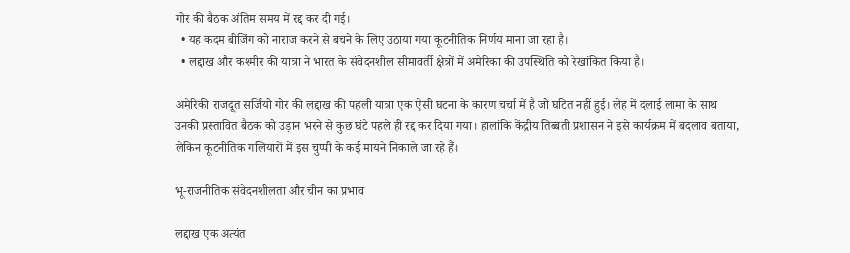गोर की बैठक अंतिम समय में रद्द कर दी गई।
  • यह कदम बीजिंग को नाराज करने से बचने के लिए उठाया गया कूटनीतिक निर्णय माना जा रहा है।
  • लद्दाख और कश्मीर की यात्रा ने भारत के संवेदनशील सीमावर्ती क्षेत्रों में अमेरिका की उपस्थिति को रेखांकित किया है।

अमेरिकी राजदूत सर्जियो गोर की लद्दाख की पहली यात्रा एक ऐसी घटना के कारण चर्चा में है जो घटित नहीं हुई। लेह में दलाई लामा के साथ उनकी प्रस्तावित बैठक को उड़ान भरने से कुछ घंटे पहले ही रद्द कर दिया गया। हालांकि केंद्रीय तिब्बती प्रशासन ने इसे कार्यक्रम में बदलाव बताया, लेकिन कूटनीतिक गलियारों में इस चुप्पी के कई मायने निकाले जा रहे हैं।

भू-राजनीतिक संवेदनशीलता और चीन का प्रभाव

लद्दाख एक अत्यंत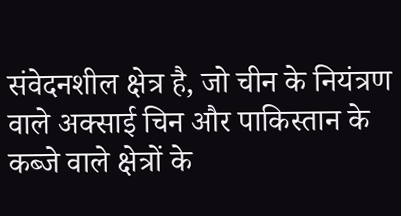संवेदनशील क्षेत्र है, जो चीन के नियंत्रण वाले अक्साई चिन और पाकिस्तान के कब्जे वाले क्षेत्रों के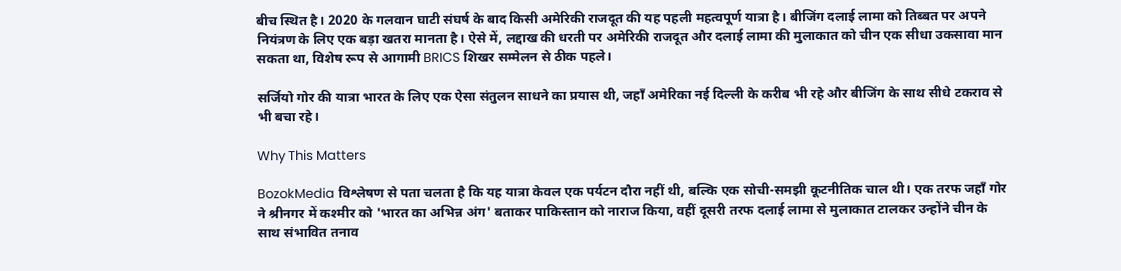बीच स्थित है। 2020 के गलवान घाटी संघर्ष के बाद किसी अमेरिकी राजदूत की यह पहली महत्वपूर्ण यात्रा है। बीजिंग दलाई लामा को तिब्बत पर अपने नियंत्रण के लिए एक बड़ा खतरा मानता है। ऐसे में, लद्दाख की धरती पर अमेरिकी राजदूत और दलाई लामा की मुलाकात को चीन एक सीधा उकसावा मान सकता था, विशेष रूप से आगामी BRICS शिखर सम्मेलन से ठीक पहले।

सर्जियो गोर की यात्रा भारत के लिए एक ऐसा संतुलन साधने का प्रयास थी, जहाँ अमेरिका नई दिल्ली के करीब भी रहे और बीजिंग के साथ सीधे टकराव से भी बचा रहे।

Why This Matters

BozokMedia विश्लेषण से पता चलता है कि यह यात्रा केवल एक पर्यटन दौरा नहीं थी, बल्कि एक सोची-समझी कूटनीतिक चाल थी। एक तरफ जहाँ गोर ने श्रीनगर में कश्मीर को 'भारत का अभिन्न अंग' बताकर पाकिस्तान को नाराज किया, वहीं दूसरी तरफ दलाई लामा से मुलाकात टालकर उन्होंने चीन के साथ संभावित तनाव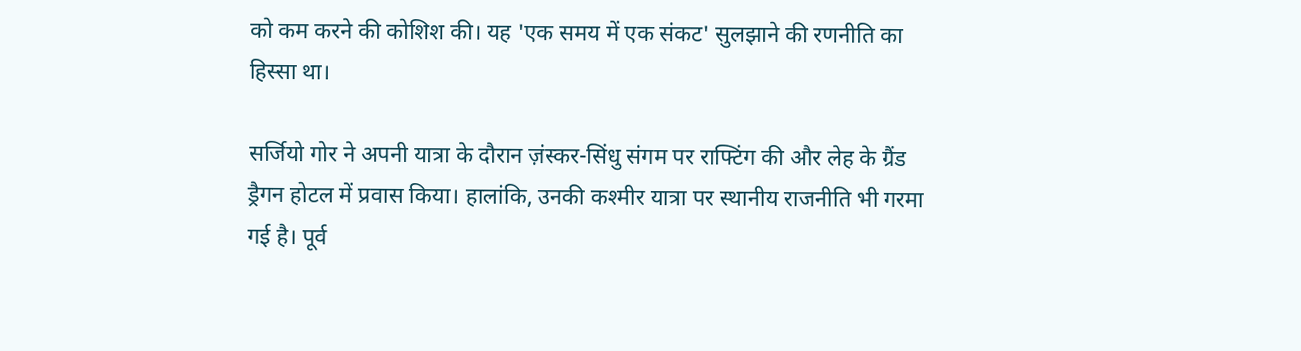को कम करने की कोशिश की। यह 'एक समय में एक संकट' सुलझाने की रणनीति का हिस्सा था।

सर्जियो गोर ने अपनी यात्रा के दौरान ज़ंस्कर-सिंधु संगम पर राफ्टिंग की और लेह के ग्रैंड ड्रैगन होटल में प्रवास किया। हालांकि, उनकी कश्मीर यात्रा पर स्थानीय राजनीति भी गरमा गई है। पूर्व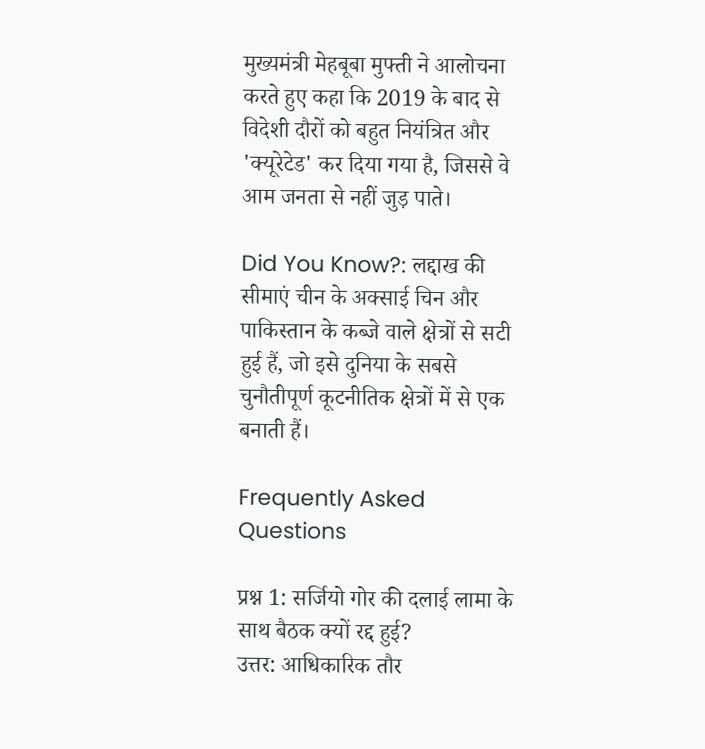मुख्यमंत्री मेहबूबा मुफ्ती ने आलोचना करते हुए कहा कि 2019 के बाद से विदेशी दौरों को बहुत नियंत्रित और 'क्यूरेटेड' कर दिया गया है, जिससे वे आम जनता से नहीं जुड़ पाते।

Did You Know?: लद्दाख की सीमाएं चीन के अक्साई चिन और पाकिस्तान के कब्जे वाले क्षेत्रों से सटी हुई हैं, जो इसे दुनिया के सबसे चुनौतीपूर्ण कूटनीतिक क्षेत्रों में से एक बनाती हैं।

Frequently Asked Questions

प्रश्न 1: सर्जियो गोर की दलाई लामा के साथ बैठक क्यों रद्द हुई?
उत्तर: आधिकारिक तौर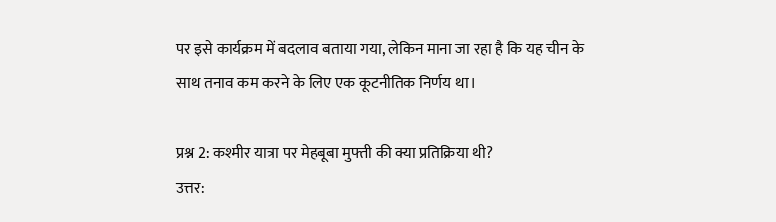पर इसे कार्यक्रम में बदलाव बताया गया, लेकिन माना जा रहा है कि यह चीन के साथ तनाव कम करने के लिए एक कूटनीतिक निर्णय था।

प्रश्न 2: कश्मीर यात्रा पर मेहबूबा मुफ्ती की क्या प्रतिक्रिया थी?
उत्तर: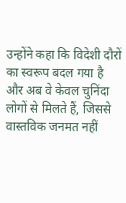उन्होंने कहा कि विदेशी दौरों का स्वरूप बदल गया है और अब वे केवल चुनिंदा लोगों से मिलते हैं, जिससे वास्तविक जनमत नहीं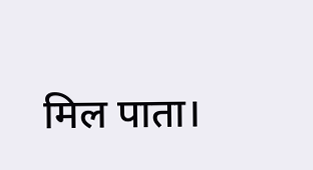मिल पाता।